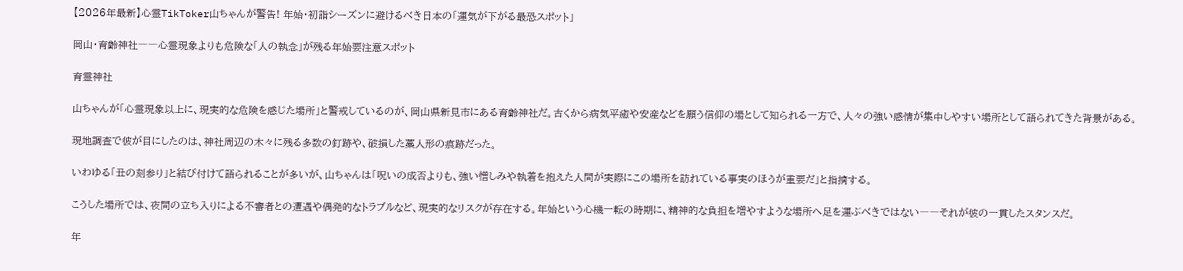【2026年最新】心霊TikToker山ちゃんが警告! 年始・初詣シーズンに避けるべき日本の「運気が下がる最恐スポット」

岡山・育齢神社――心霊現象よりも危険な「人の執念」が残る年始要注意スポット

育霊神社

山ちゃんが「心霊現象以上に、現実的な危険を感じた場所」と警戒しているのが、岡山県新見市にある育齢神社だ。古くから病気平癒や安産などを願う信仰の場として知られる一方で、人々の強い感情が集中しやすい場所として語られてきた背景がある。

現地調査で彼が目にしたのは、神社周辺の木々に残る多数の釘跡や、破損した藁人形の痕跡だった。

いわゆる「丑の刻参り」と結び付けて語られることが多いが、山ちゃんは「呪いの成否よりも、強い憎しみや執着を抱えた人間が実際にこの場所を訪れている事実のほうが重要だ」と指摘する。

こうした場所では、夜間の立ち入りによる不審者との遭遇や偶発的なトラブルなど、現実的なリスクが存在する。年始という心機一転の時期に、精神的な負担を増やすような場所へ足を運ぶべきではない――それが彼の一貫したスタンスだ。

年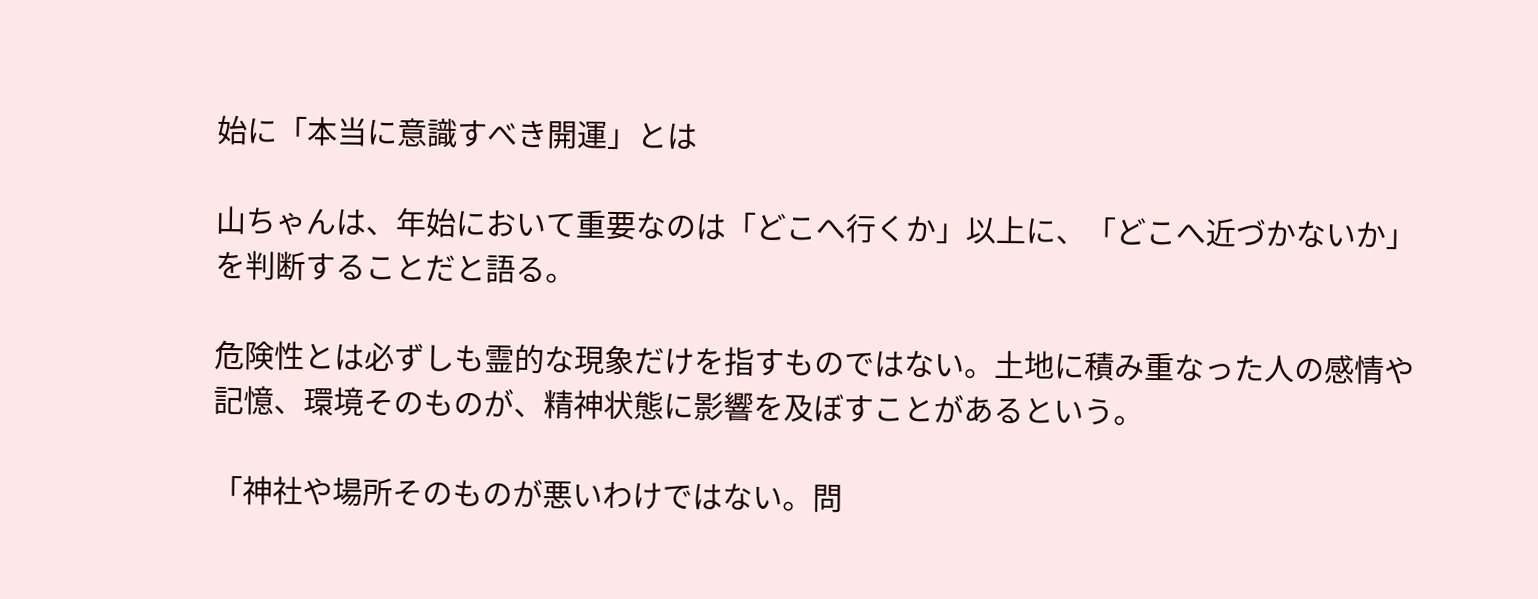始に「本当に意識すべき開運」とは

山ちゃんは、年始において重要なのは「どこへ行くか」以上に、「どこへ近づかないか」を判断することだと語る。

危険性とは必ずしも霊的な現象だけを指すものではない。土地に積み重なった人の感情や記憶、環境そのものが、精神状態に影響を及ぼすことがあるという。

「神社や場所そのものが悪いわけではない。問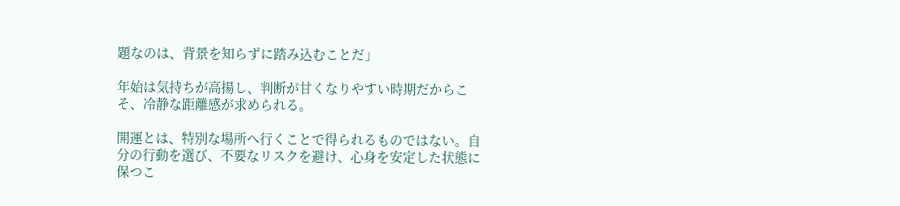題なのは、背景を知らずに踏み込むことだ」

年始は気持ちが高揚し、判断が甘くなりやすい時期だからこそ、冷静な距離感が求められる。

開運とは、特別な場所へ行くことで得られるものではない。自分の行動を選び、不要なリスクを避け、心身を安定した状態に保つこ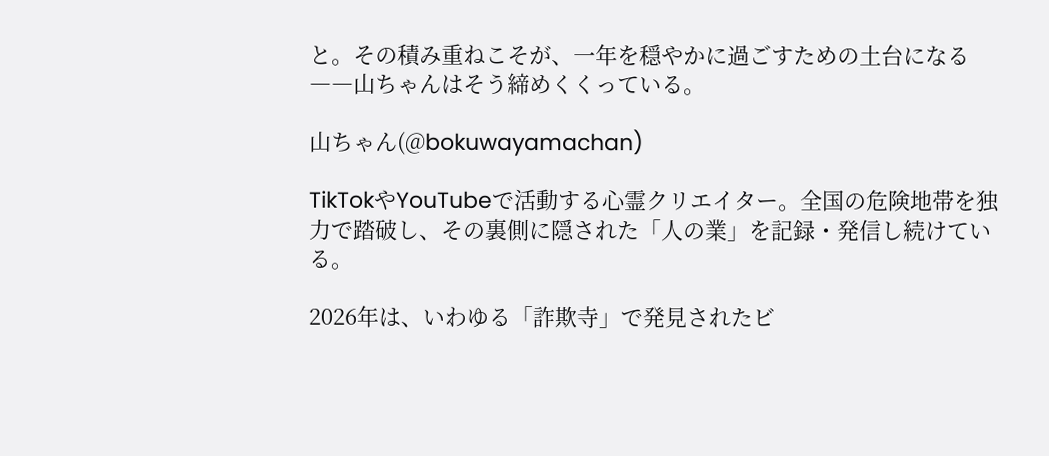と。その積み重ねこそが、一年を穏やかに過ごすための土台になる――山ちゃんはそう締めくくっている。

山ちゃん(@bokuwayamachan)

TikTokやYouTubeで活動する心霊クリエイター。全国の危険地帯を独力で踏破し、その裏側に隠された「人の業」を記録・発信し続けている。

2026年は、いわゆる「詐欺寺」で発見されたビ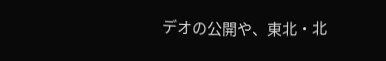デオの公開や、東北・北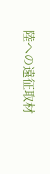陸への遠征取材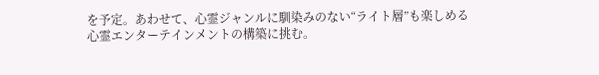を予定。あわせて、心霊ジャンルに馴染みのない“ライト層”も楽しめる心霊エンターテインメントの構築に挑む。